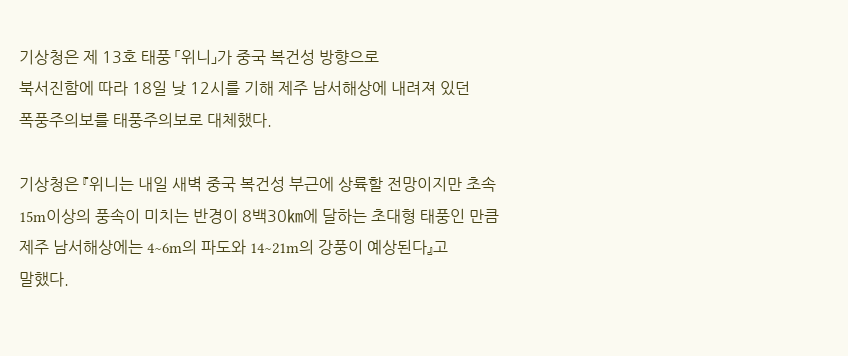기상청은 제 13호 태풍 「위니」가 중국 복건성 방향으로
북서진함에 따라 18일 낮 12시를 기해 제주 남서해상에 내려져 있던
폭풍주의보를 태풍주의보로 대체했다.

기상청은 『위니는 내일 새벽 중국 복건성 부근에 상륙할 전망이지만 초속
15m이상의 풍속이 미치는 반경이 8백30㎞에 달하는 초대형 태풍인 만큼
제주 남서해상에는 4∼6m의 파도와 14∼21m의 강풍이 예상된다』고
말했다.